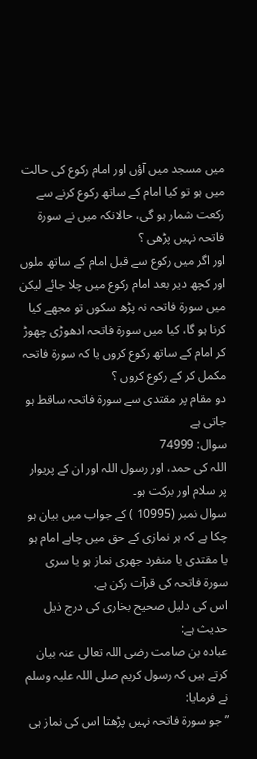ميں مسجد ميں آؤں اور امام ركوع كى حالت ميں ہو تو كيا امام كے ساتھ ركوع كرنے سے ركعت شمار ہو گى، حالانكہ ميں نے سورۃ فاتحہ نہيں پڑھى ؟
اور اگر ميں ركوع سے قبل امام كے ساتھ ملوں اور كچھ دير بعد امام ركوع ميں چلا جائے ليكن ميں سورۃ فاتحہ نہ پڑھ سكوں تو مجھے كيا كرنا ہو گا، كيا ميں سورۃ فاتحہ ادھوڑى چھوڑ كر امام كے ساتھ ركوع كروں يا كہ سورۃ فاتحہ مكمل كر كے ركوع كروں ؟
دو مقام پر مقتدى سے سورۃ فاتحہ ساقط ہو جاتى ہے
سوال: 74999
اللہ کی حمد، اور رسول اللہ اور ان کے پریوار پر سلام اور برکت ہو۔
سوال نمبر (10995 ) كے جواب ميں بيان ہو چكا ہے كہ ہر نمازى كے حق ميں چاہے امام ہو يا مقتدى يا منفرد جھرى نماز ہو يا سرى سورۃ فاتحہ كى قرآت ركن ہے.
اس كى دليل صحيح بخارى كى درج ذيل حديث ہے:
عبادہ بن صامت رضى اللہ تعالى عنہ بيان كرتے ہيں كہ رسول كريم صلى اللہ عليہ وسلم نے فرمايا:
” جو سورۃ فاتحہ نہيں پڑھتا اس كى نماز ہى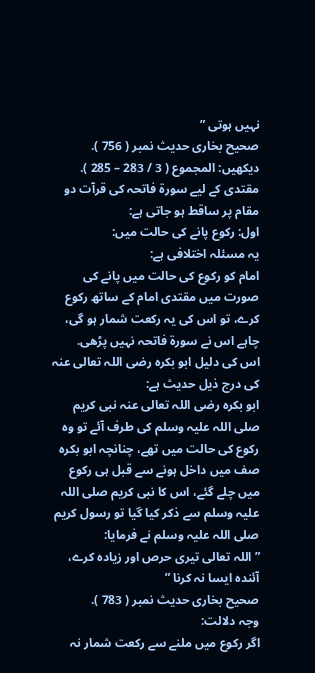نہيں ہوتى ”
صحيح بخارى حديث نمبر ( 756 ).
ديكھيں: المجموع ( 3 / 283 – 285 ).
مقتدى كے ليے سورۃ فاتحہ كى قرآت دو مقام پر ساقط ہو جاتى ہے:
اول: ركوع پانے كى حالت ميں:
يہ مسئلہ اختلافى ہے:
امام كو ركوع كى حالت ميں پانے كى صورت ميں مقتدى امام كے ساتھ ركوع كرے، تو اس كى يہ ركعت شمار ہو گى، چاہے اس نے سورۃ فاتحہ نہيں پڑھى.
اس كى دليل ابو بكرہ رضى اللہ تعالى عنہ كى درج ذيل حديث ہے:
ابو بكرہ رضى اللہ تعالى عنہ نبى كريم صلى اللہ عليہ وسلم كى طرف آئے تو وہ ركوع كى حالت ميں تھے، چنانچہ ابو بكرہ صف ميں داخل ہونے سے قبل ہى ركوع ميں چلے گئے، اس كا نبى كريم صلى اللہ عليہ وسلم سے ذكر كيا گيا تو رسول كريم صلى اللہ عليہ وسلم نے فرمايا:
” اللہ تعالى تيرى حرص اور زيادہ كرے، آئندہ ايسا نہ كرنا ”
صحيح بخارى حديث نمبر ( 783 ).
وجہ دلالت:
اگر ركوع ميں ملنے سے ركعت شمار نہ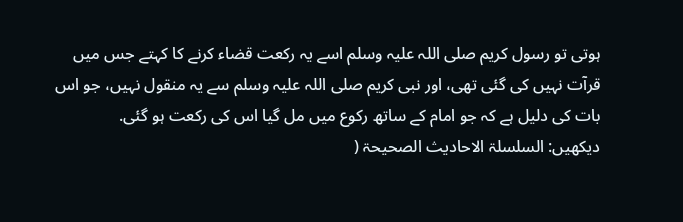ہوتى تو رسول كريم صلى اللہ عليہ وسلم اسے يہ ركعت قضاء كرنے كا كہتے جس ميں قرآت نہيں كى گئى تھى، اور نبى كريم صلى اللہ عليہ وسلم سے يہ منقول نہيں، جو اس بات كى دليل ہے كہ جو امام كے ساتھ ركوع ميں مل گيا اس كى ركعت ہو گئى.
ديكھيں: السلسلۃ الاحاديث الصحيحۃ (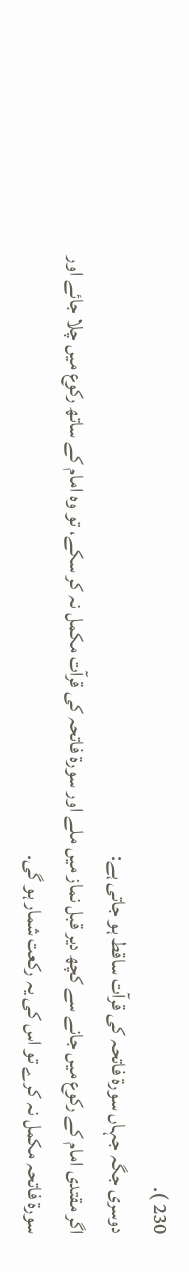230 ).
دوسرى جگہ جہاں سورۃ فاتحہ كى قرآت ساقط ہو جاتى ہے:
اگر مقتدى امام كے ركوع ميں جانے سے كچھ دير قبل نماز ميں ملے اور سورۃ فاتحہ كى قرآت مكمل نہ كر سكے، تو وہ امام كے ساتھ ركوع ميں چلا جائے اور سورۃ فاتحہ مكمل نہ كرے تو اس كى يہ ركعت شمار ہو گى.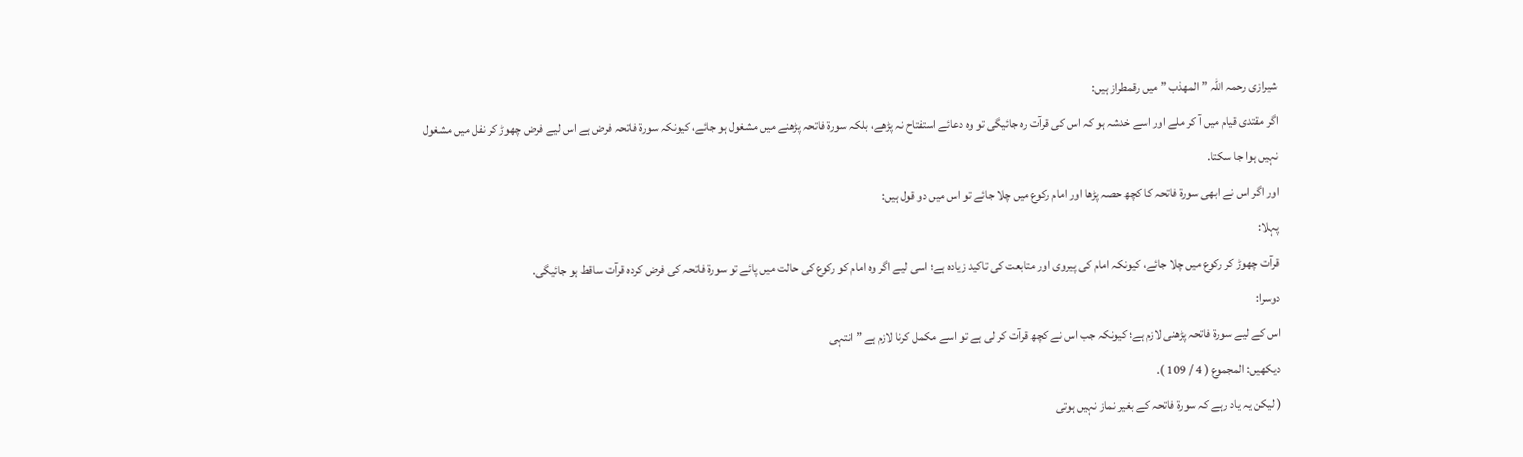شيرازى رحمہ اللہ ” المھذب ” ميں رقمطراز ہيں:
اگر مقتدى قيام ميں آ كر ملے اور اسے خدشہ ہو كہ اس كى قرآت رہ جائيگى تو وہ دعائے استفتاح نہ پڑھے، بلكہ سورۃ فاتحہ پڑھنے ميں مشغول ہو جائے، كيونكہ سورۃ فاتحہ فرض ہے اس ليے فرض چھوڑ كر نفل ميں مشغول نہيں ہوا جا سكتا.
اور اگر اس نے ابھى سورۃ فاتحہ كا كچھ حصہ پڑھا اور امام ركوع ميں چلا جائے تو اس ميں دو قول ہيں:
پہلا:
قرآت چھوڑ كر ركوع ميں چلا جائے، كيونكہ امام كى پيروى اور متابعت كى تاكيد زيادہ ہے؛ اسى ليے اگر وہ امام كو ركوع كى حالت ميں پائے تو سورۃ فاتحہ كى فرض كردہ قرآت ساقط ہو جائيگى.
دوسرا:
اس كے ليے سورۃ فاتحہ پڑھنى لازم ہے؛ كيونكہ جب اس نے كچھ قرآت كر لى ہے تو اسے مكمل كرنا لازم ہے ” انتہى
ديكھيں: المجموع ( 4 / 109 ).
( ليكن يہ ياد رہے كہ سورۃ فاتحہ كے بغير نماز نہيں ہوتى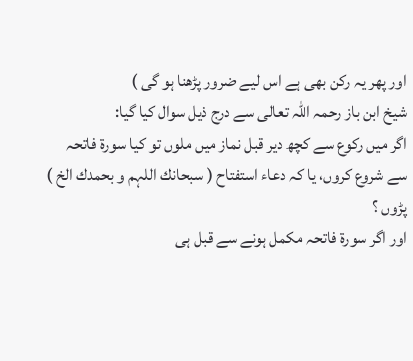اور پھر يہ ركن بھى ہے اس ليے ضرور پڑھنا ہو گى )
شيخ ابن باز رحمہ اللہ تعالى سے درج ذيل سوال كيا گيا:
اگر ميں ركوع سے كچھ دير قبل نماز ميں ملوں تو كيا سورۃ فاتحہ سے شروع كروں، يا كہ دعاء استفتاح ( سبحانك اللہم و بحمدك الخ ) پڑوں ؟
اور اگر سورۃ فاتحہ مكمل ہونے سے قبل ہى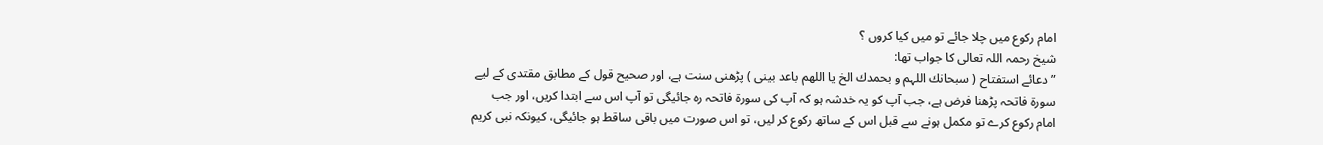امام ركوع ميں چلا جائے تو ميں كيا كروں ؟
شيخ رحمہ اللہ تعالى كا جواب تھا:
” دعائے استفتاح ( سبحانك اللہم و بحمدك الخ يا اللھم باعد بينى ) پڑھنى سنت ہے، اور صحيح قول كے مطابق مقتدى كے ليے سورۃ فاتحہ پڑھنا فرض ہے، جب آپ كو يہ خدشہ ہو كہ آپ كى سورۃ فاتحہ رہ جائيگى تو آپ اس سے ابتدا كريں، اور جب امام ركوع كرے تو مكمل ہونے سے قبل اس كے ساتھ ركوع كر ليں، تو اس صورت ميں باقى ساقط ہو جائيگى، كيونكہ نبى كريم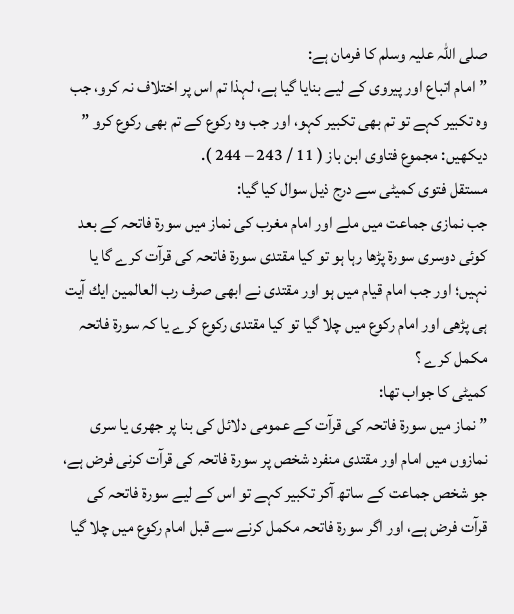صلى اللہ عليہ وسلم كا فرمان ہے:
” امام اتباع اور پيروى كے ليے بنايا گيا ہے، لہذا تم اس پر اختلاف نہ كرو، جب وہ تكبير كہے تو تم بھى تكبير كہو، اور جب وہ ركوع كے تم بھى ركوع كرو ”
ديكھيں: مجموع فتاوى ابن باز ( 11 / 243 – 244 ).
مستقل فتوى كميٹى سے درج ذيل سوال كيا گيا:
جب نمازى جماعت ميں ملے اور امام مغرب كى نماز ميں سورۃ فاتحہ كے بعد كوئى دوسرى سورۃ پڑھا رہا ہو تو كيا مقتدى سورۃ فاتحہ كى قرآت كرے گا يا نہيں؛ اور جب امام قيام ميں ہو اور مقتدى نے ابھى صرف رب العالمين ايك آيت ہى پڑھى اور امام ركوع ميں چلا گيا تو كيا مقتدى ركوع كرے يا كہ سورۃ فاتحہ مكمل كرے ؟
كميٹى كا جواب تھا:
” نماز ميں سورۃ فاتحہ كى قرآت كے عمومى دلائل كى بنا پر جھرى يا سرى نمازوں ميں امام اور مقتدى منفرد شخص پر سورۃ فاتحہ كى قرآت كرنى فرض ہے، جو شخص جماعت كے ساتھ آكر تكبير كہے تو اس كے ليے سورۃ فاتحہ كى قرآت فرض ہے، اور اگر سورۃ فاتحہ مكمل كرنے سے قبل امام ركوع ميں چلا گيا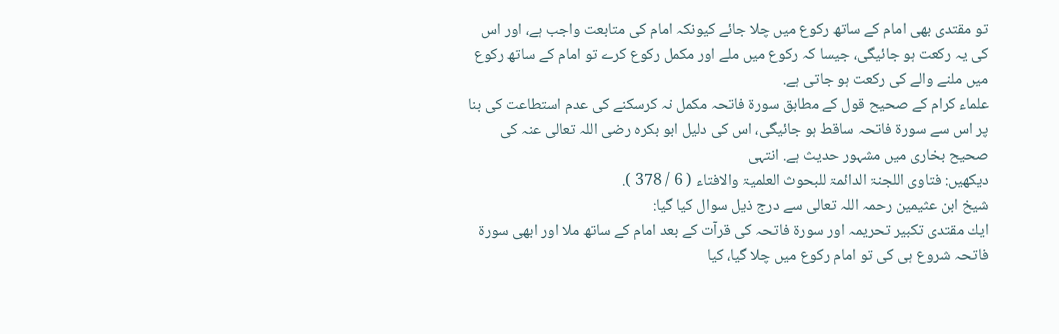تو مقتدى بھى امام كے ساتھ ركوع ميں چلا جائے كيونكہ امام كى متابعت واجب ہے، اور اس كى يہ ركعت ہو جائيگى، جيسا كہ ركوع ميں ملے اور مكمل ركوع كرے تو امام كے ساتھ ركوع ميں ملنے والے كى ركعت ہو جاتى ہے.
علماء كرام كے صحيح قول كے مطابق سورۃ فاتحہ مكمل نہ كرسكنے كى عدم استطاعت كى بنا پر اس سے سورۃ فاتحہ ساقط ہو جائيگى، اس كى دليل ابو بكرہ رضى اللہ تعالى عنہ كى صحيح بخارى ميں مشہور حديث ہے. انتہى
ديكھيں: فتاوى اللجنۃ الدائمۃ للبحوث العلميۃ والافتاء ( 6 / 378 ).
شيخ ابن عثيمين رحمہ اللہ تعالى سے درج ذيل سوال كيا گيا:
ايك مقتدى تكبير تحريمہ اور سورۃ فاتحہ كى قرآت كے بعد امام كے ساتھ ملا اور ابھى سورۃ فاتحہ شروع ہى كى تو امام ركوع ميں چلا گيا، كيا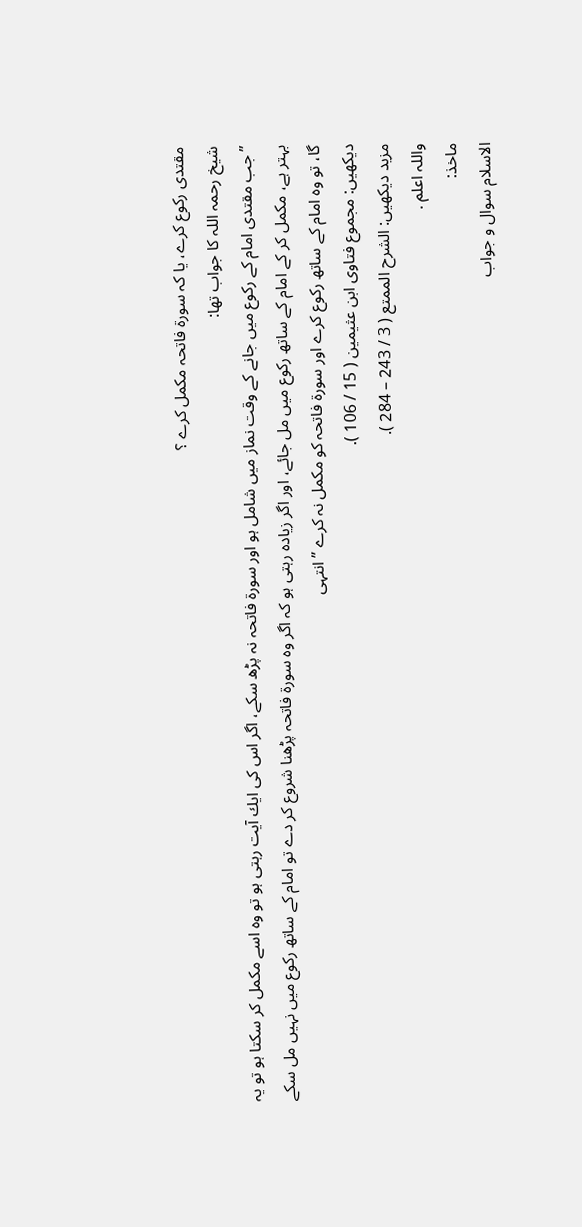مقتدى ركوع كرے، يا كہ سورۃ فاتحہ مكمل كرے ؟
شيخ رحمہ اللہ كا جواب تھا:
” جب مقتدى امام كے ركوع ميں جانے كے وقت نماز ميں شامل ہو اور سورۃ فاتحہ نہ پڑھ سكے، اگر اس كى ايك آيت رہتى ہو تو وہ اسے مكمل كر سكتا ہو تو يہ بہتر ہے، مكمل كر كے امام كے ساتھ ركوع ميں مل جائے، اور اگر زيادہ رہتى ہو كہ اگر وہ سورۃ فاتحہ پڑھنا شروع كر دے تو امام كے ساتھ ركوع ميں نہيں مل سكے گا، تو وہ امام كے ساتھ ركوع كرے اور سورۃ فاتحہ كو مكمل نہ كرے ” انتہى
ديكھيں: مجموع فتاوى ابن عثيمين ( 15 / 106 ).
مزيد ديكھيں: الشرح الممتع ( 3 / 243 – 284 ).
واللہ اعلم .
ماخذ:
الاسلام سوال و جواب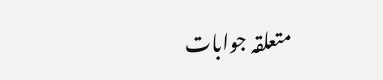متعلقہ جوابات